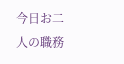今日お二人の職務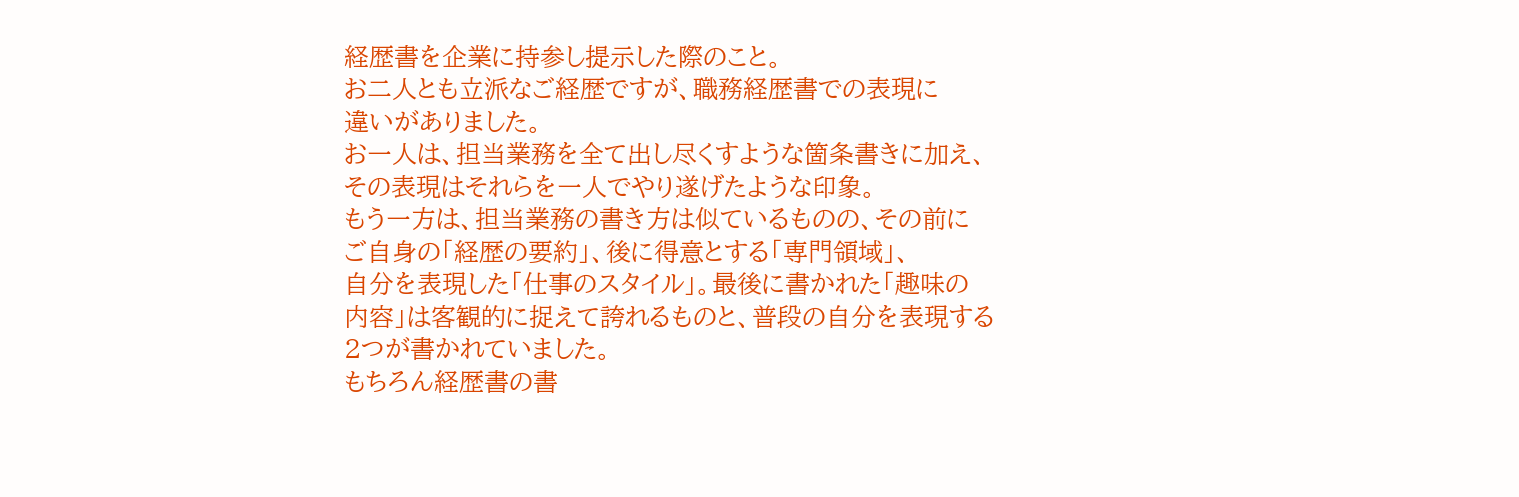経歴書を企業に持参し提示した際のこと。
お二人とも立派なご経歴ですが、職務経歴書での表現に
違いがありました。
お一人は、担当業務を全て出し尽くすような箇条書きに加え、
その表現はそれらを一人でやり遂げたような印象。
もう一方は、担当業務の書き方は似ているものの、その前に
ご自身の「経歴の要約」、後に得意とする「専門領域」、
自分を表現した「仕事のスタイル」。最後に書かれた「趣味の
内容」は客観的に捉えて誇れるものと、普段の自分を表現する
2つが書かれていました。
もちろん経歴書の書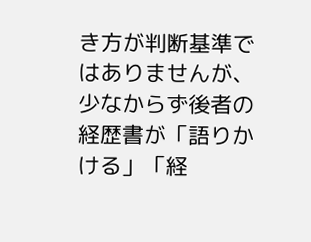き方が判断基準ではありませんが、
少なからず後者の経歴書が「語りかける」「経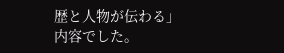歴と人物が伝わる」
内容でした。